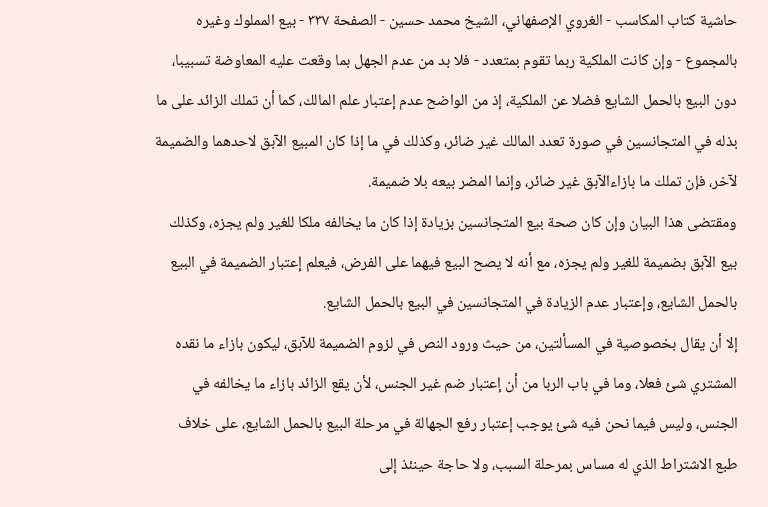حاشية كتاب المكاسب - الغروي الإصفهاني، الشيخ محمد حسين - الصفحة ٣٣٧ - بيع المملوك وغيره
بالمجموع - وإن كانت الملكية ربما تقوم بمتعدد - فلا بد من عدم الجهل بما وقعت عليه المعاوضة تسبيبا، دون البيع بالحمل الشايع فضلا عن الملكية، إذ من الواضح عدم إعتبار علم المالك، كما أن تملك الزائد على ما بذله في المتجانسين في صورة تعدد المالك غير ضائر، وكذلك في ما إذا كان المبيع الآبق لاحدهما والضميمة لآخر، فإن تملك ما بازاءالآبق غير ضائر، وإنما المضر بيعه بلا ضميمة.
ومقتضى هذا البيان وإن كان صحة بيع المتجانسين بزيادة إذا كان ما يخالفه ملكا للغير ولم يجزه، وكذلك بيع الآبق بضميمة للغير ولم يجزه، مع أنه لا يصح البيع فيهما على الفرض، فيعلم إعتبار الضميمة في البيع بالحمل الشايع، وإعتبار عدم الزيادة في المتجانسين في البيع بالحمل الشايع.
إلا أن يقال بخصوصية في المسألتين، من حيث ورود النص في لزوم الضميمة للآبق، ليكون بازاء ما نقده المشتري شئ فعلا، وما في باب الربا من أن إعتبار ضم غير الجنس، لأن يقع الزائد بازاء ما يخالفه في الجنس، وليس فيما نحن فيه شئ يوجب إعتبار رفع الجهالة في مرحلة البيع بالحمل الشايع، على خلاف طبع الاشتراط الذي له مساس بمرحلة السبب، ولا حاجة حينئذ إلى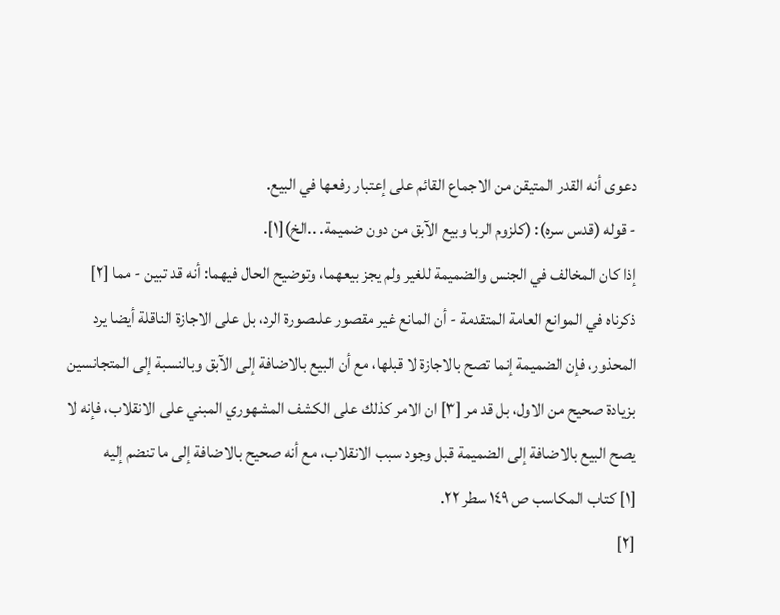دعوى أنه القدر المتيقن من الاجماع القائم على إعتبار رفعها في البيع.
- قوله (قدس سره): (كلزوم الربا وبيع الآبق من دون ضميمة. ..الخ)[١].
إذا كان المخالف في الجنس والضميمة للغير ولم يجز بيعهما، وتوضيح الحال فيهما: أنه قد تبين - مما [٢] ذكرناه في الموانع العامة المتقدمة - أن المانع غير مقصور علىصورة الرد، بل على الاجازة الناقلة أيضا يرد المحذور، فإن الضميمة إنما تصح بالاجازة لا قبلها، مع أن البيع بالاضافة إلى الآبق وبالنسبة إلى المتجانسين بزيادة صحيح من الاول، بل قد مر [٣] ان الامر كذلك على الكشف المشهوري المبني على الانقلاب، فإنه لا يصح البيع بالاضافة إلى الضميمة قبل وجود سبب الانقلاب، مع أنه صحيح بالاضافة إلى ما تنضم إليه
[١] كتاب المكاسب ص ١٤٩ سطر ٢٢.
[٢]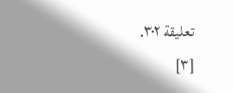تعليقة ٣٠٢.
[٣]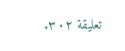تعليقة ٣٠٢.